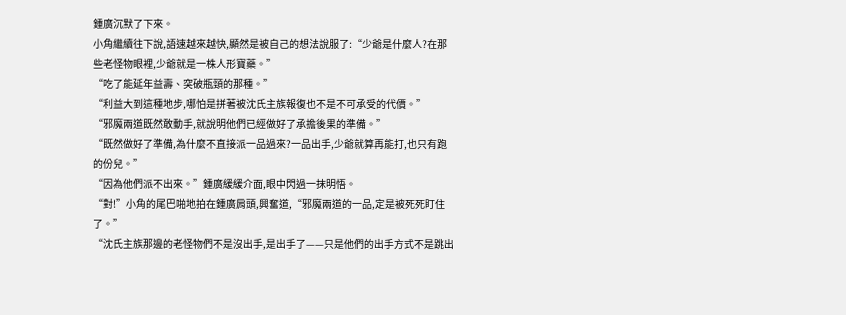鍾廣沉默了下來。
小角繼續往下說,語速越來越快,顯然是被自己的想法說服了:“少爺是什麼人?在那些老怪物眼裡,少爺就是一株人形寶藥。”
“吃了能延年益壽、突破瓶頸的那種。”
“利益大到這種地步,哪怕是拼著被沈氏主族報復也不是不可承受的代價。”
“邪魔兩道既然敢動手,就說明他們已經做好了承擔後果的準備。”
“既然做好了準備,為什麼不直接派一品過來?一品出手,少爺就算再能打,也只有跑的份兒。”
“因為他們派不出來。”鍾廣緩緩介面,眼中閃過一抹明悟。
“對!”小角的尾巴啪地拍在鍾廣肩頭,興奮道,“邪魔兩道的一品,定是被死死盯住了。”
“沈氏主族那邊的老怪物們不是沒出手,是出手了——只是他們的出手方式不是跳出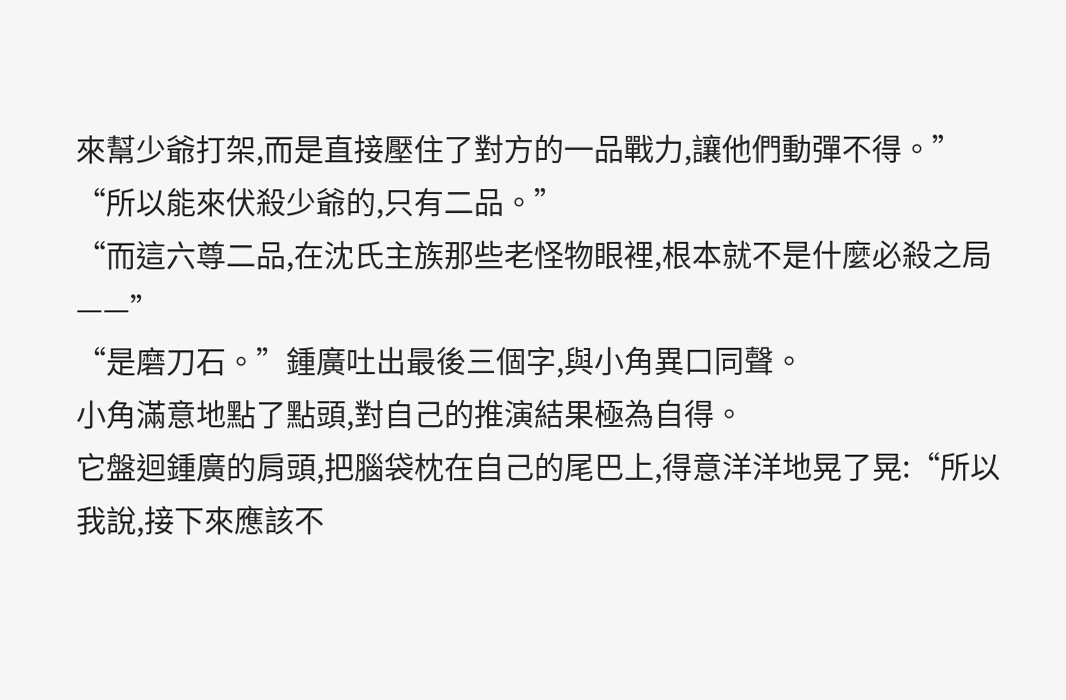來幫少爺打架,而是直接壓住了對方的一品戰力,讓他們動彈不得。”
“所以能來伏殺少爺的,只有二品。”
“而這六尊二品,在沈氏主族那些老怪物眼裡,根本就不是什麼必殺之局——”
“是磨刀石。”鍾廣吐出最後三個字,與小角異口同聲。
小角滿意地點了點頭,對自己的推演結果極為自得。
它盤迴鍾廣的肩頭,把腦袋枕在自己的尾巴上,得意洋洋地晃了晃:“所以我說,接下來應該不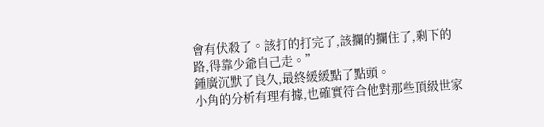會有伏殺了。該打的打完了,該攔的攔住了,剩下的路,得靠少爺自己走。”
鍾廣沉默了良久,最終緩緩點了點頭。
小角的分析有理有據,也確實符合他對那些頂級世家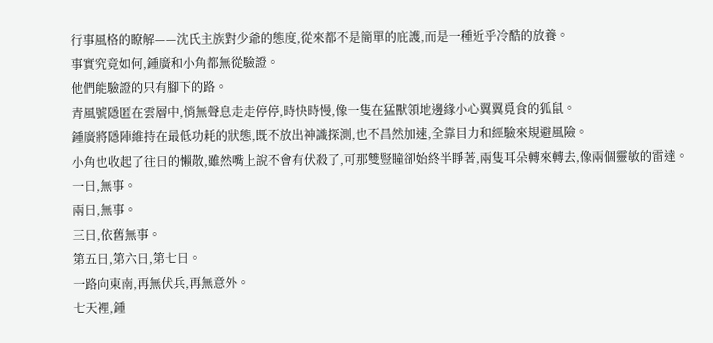行事風格的瞭解——沈氏主族對少爺的態度,從來都不是簡單的庇護,而是一種近乎冷酷的放養。
事實究竟如何,鍾廣和小角都無從驗證。
他們能驗證的只有腳下的路。
青風號隱匿在雲層中,悄無聲息走走停停,時快時慢,像一隻在猛獸領地邊緣小心翼翼覓食的狐鼠。
鍾廣將隱陣維持在最低功耗的狀態,既不放出神識探測,也不昌然加速,全靠目力和經驗來規避風險。
小角也收起了往日的懶散,雖然嘴上說不會有伏殺了,可那雙豎瞳卻始終半睜著,兩隻耳朵轉來轉去,像兩個靈敏的雷達。
一日,無事。
兩日,無事。
三日,依舊無事。
第五日,第六日,第七日。
一路向東南,再無伏兵,再無意外。
七天裡,鍾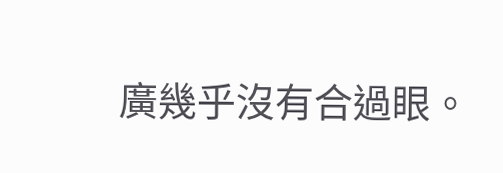廣幾乎沒有合過眼。